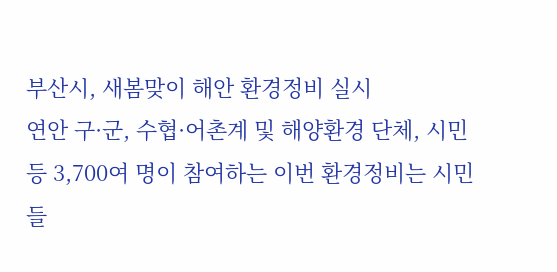부산시, 새봄맞이 해안 환경정비 실시
연안 구·군, 수협·어촌계 및 해양환경 단체, 시민 등 3,700여 명이 참여하는 이번 환경정비는 시민들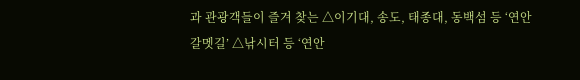과 관광객들이 즐겨 찾는 △이기대, 송도, 태종대, 동백섬 등 ‘연안갈멧길’ △낚시터 등 ‘연안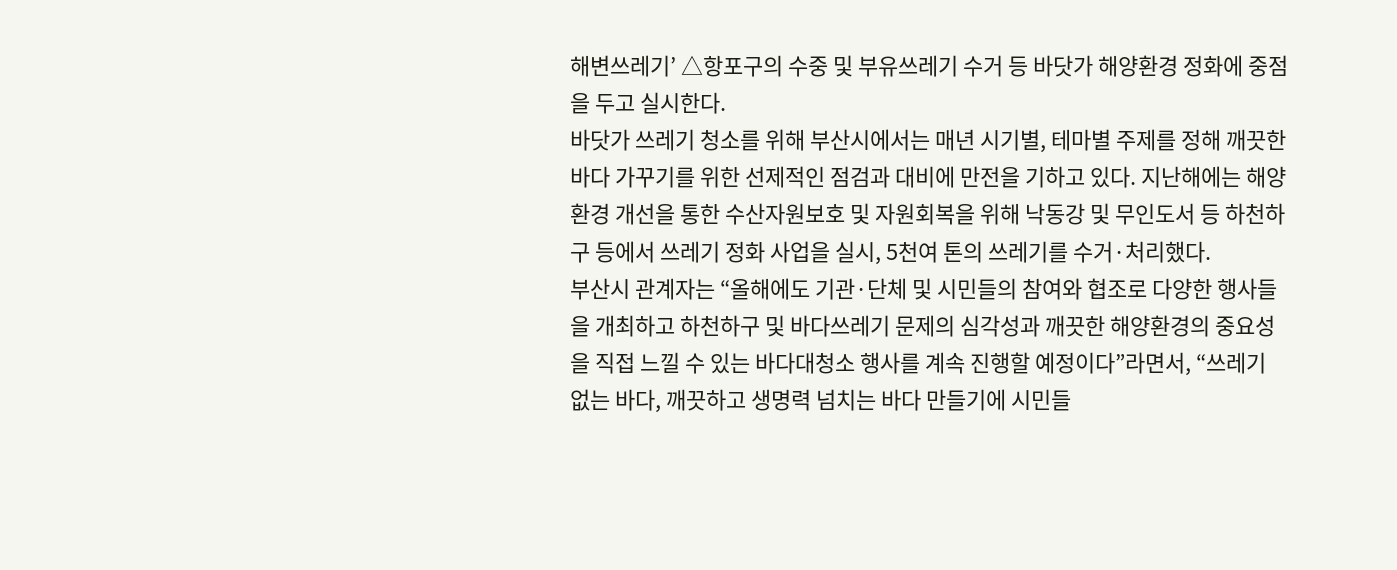해변쓰레기’ △항포구의 수중 및 부유쓰레기 수거 등 바닷가 해양환경 정화에 중점을 두고 실시한다.
바닷가 쓰레기 청소를 위해 부산시에서는 매년 시기별, 테마별 주제를 정해 깨끗한 바다 가꾸기를 위한 선제적인 점검과 대비에 만전을 기하고 있다. 지난해에는 해양환경 개선을 통한 수산자원보호 및 자원회복을 위해 낙동강 및 무인도서 등 하천하구 등에서 쓰레기 정화 사업을 실시, 5천여 톤의 쓰레기를 수거·처리했다.
부산시 관계자는 “올해에도 기관·단체 및 시민들의 참여와 협조로 다양한 행사들을 개최하고 하천하구 및 바다쓰레기 문제의 심각성과 깨끗한 해양환경의 중요성을 직접 느낄 수 있는 바다대청소 행사를 계속 진행할 예정이다”라면서, “쓰레기 없는 바다, 깨끗하고 생명력 넘치는 바다 만들기에 시민들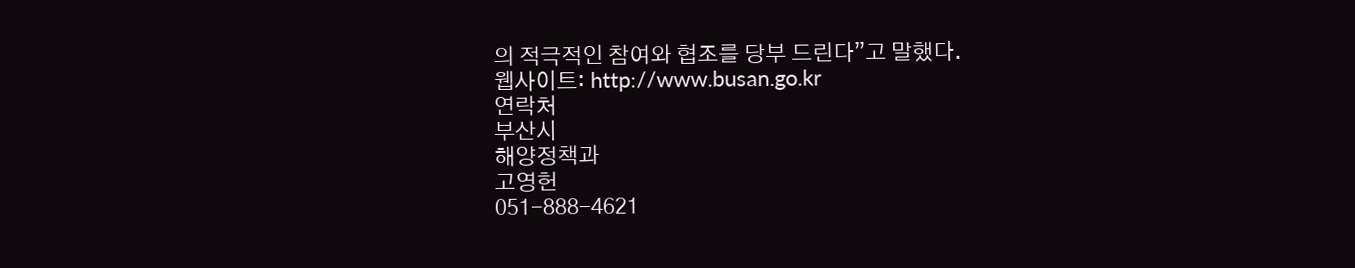의 적극적인 참여와 협조를 당부 드린다”고 말했다.
웹사이트: http://www.busan.go.kr
연락처
부산시
해양정책과
고영헌
051-888-4621